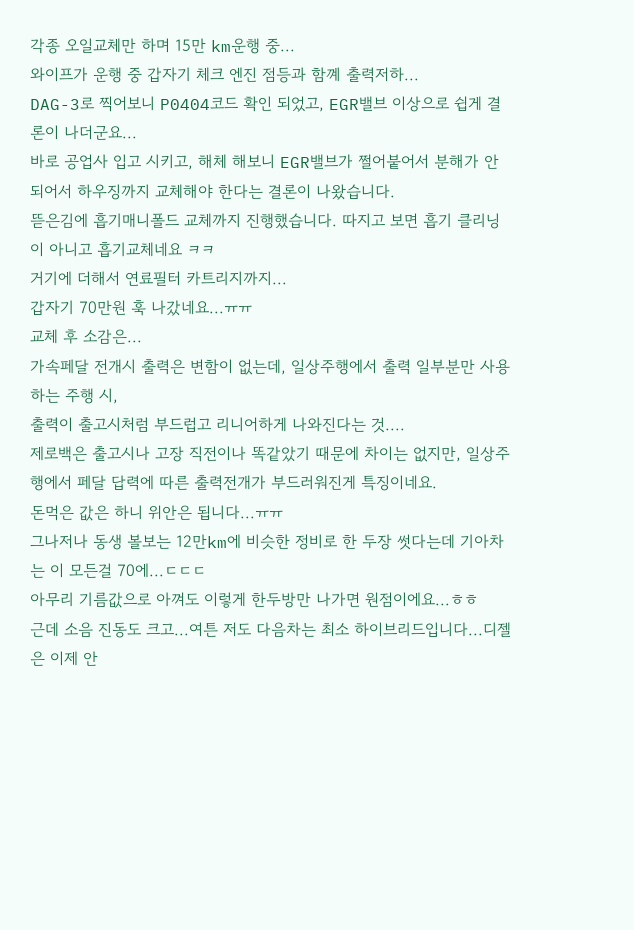각종 오일교체만 하며 15만 km운행 중...
와이프가 운행 중 갑자기 체크 엔진 점등과 함꼐 출력저하...
DAG-3로 찍어보니 P0404코드 확인 되었고, EGR밸브 이상으로 쉽게 결론이 나더군요...
바로 공업사 입고 시키고, 해체 해보니 EGR밸브가 쩔어붙어서 분해가 안되어서 하우징까지 교체해야 한다는 결론이 나왔습니다.
뜯은김에 흡기매니폴드 교체까지 진행했습니다. 따지고 보면 흡기 클리닝이 아니고 흡기교체네요 ㅋㅋ
거기에 더해서 연료필터 카트리지까지...
갑자기 70만원 훅 나갔네요...ㅠㅠ
교체 후 소감은...
가속페달 전개시 출력은 변함이 없는데, 일상주행에서 출력 일부분만 사용하는 주행 시,
출력이 출고시처럼 부드럽고 리니어하게 나와진다는 것....
제로백은 출고시나 고장 직전이나 똑같았기 때문에 차이는 없지만, 일상주행에서 페달 답력에 따른 출력전개가 부드러워진게 특징이네요.
돈먹은 값은 하니 위안은 됩니다...ㅠㅠ
그나저나 동생 볼보는 12만km에 비슷한 정비로 한 두장 썻다는데 기아차는 이 모든걸 70에...ㄷㄷㄷ
아무리 기름값으로 아껴도 이렇게 한두방만 나가면 원점이에요...ㅎㅎ
근데 소음 진동도 크고...여튼 저도 다음차는 최소 하이브리드입니다...디젤은 이제 안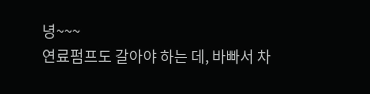녕~~~
연료펌프도 갈아야 하는 데, 바빠서 차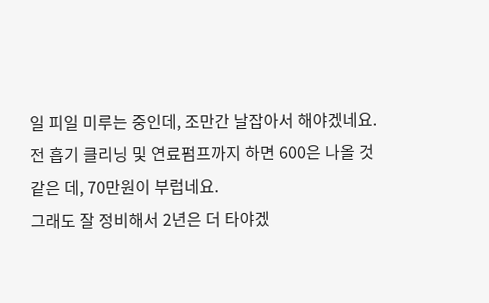일 피일 미루는 중인데, 조만간 날잡아서 해야겠네요.
전 흡기 클리닝 및 연료펌프까지 하면 600은 나올 것 같은 데, 70만원이 부럽네요.
그래도 잘 정비해서 2년은 더 타야겠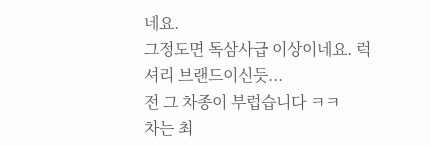네요.
그정도면 독삼사급 이상이네요. 럭셔리 브랜드이신듯...
전 그 차종이 부럽습니다 ㅋㅋ
차는 최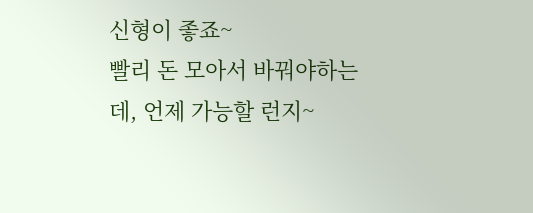신형이 좋죠~
빨리 돈 모아서 바꿔야하는 데, 언제 가능할 런지~